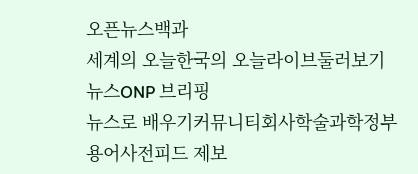오픈뉴스백과
세계의 오늘한국의 오늘라이브둘러보기뉴스ONP 브리핑
뉴스로 배우기커뮤니티회사학술과학정부용어사전피드 제보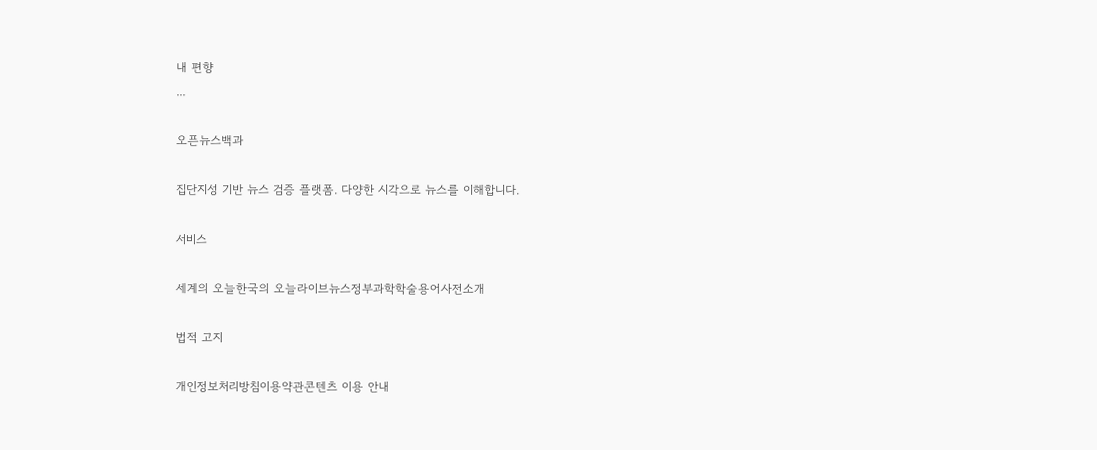내 편향
...

오픈뉴스백과

집단지성 기반 뉴스 검증 플랫폼. 다양한 시각으로 뉴스를 이해합니다.

서비스

세계의 오늘한국의 오늘라이브뉴스정부과학학술용어사전소개

법적 고지

개인정보처리방침이용약관콘텐츠 이용 안내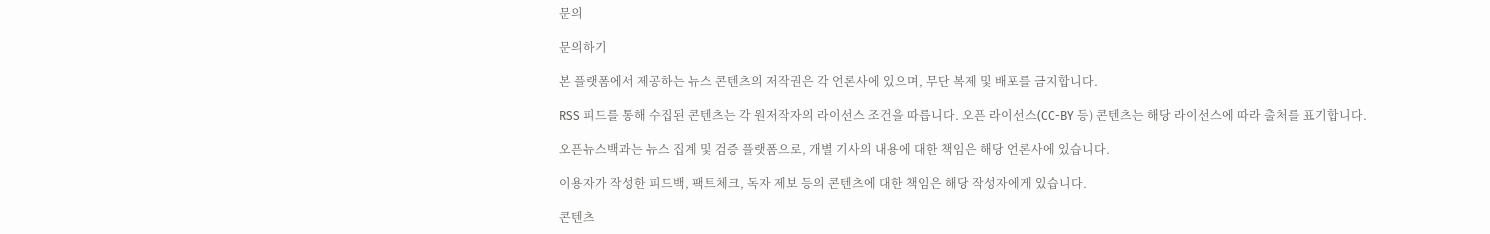문의

문의하기

본 플랫폼에서 제공하는 뉴스 콘텐츠의 저작권은 각 언론사에 있으며, 무단 복제 및 배포를 금지합니다.

RSS 피드를 통해 수집된 콘텐츠는 각 원저작자의 라이선스 조건을 따릅니다. 오픈 라이선스(CC-BY 등) 콘텐츠는 해당 라이선스에 따라 출처를 표기합니다.

오픈뉴스백과는 뉴스 집계 및 검증 플랫폼으로, 개별 기사의 내용에 대한 책임은 해당 언론사에 있습니다.

이용자가 작성한 피드백, 팩트체크, 독자 제보 등의 콘텐츠에 대한 책임은 해당 작성자에게 있습니다.

콘텐츠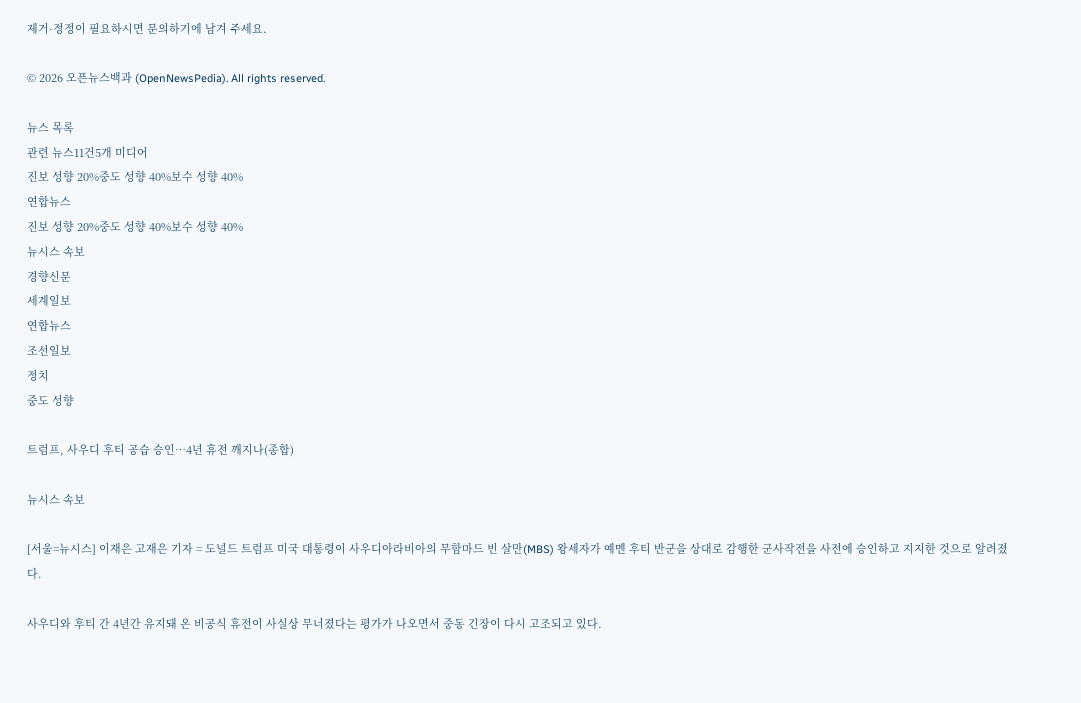제거·정정이 필요하시면 문의하기에 남겨 주세요.

© 2026 오픈뉴스백과 (OpenNewsPedia). All rights reserved.

뉴스 목록
관련 뉴스11건5개 미디어
진보 성향 20%중도 성향 40%보수 성향 40%
연합뉴스
진보 성향 20%중도 성향 40%보수 성향 40%
뉴시스 속보
경향신문
세계일보
연합뉴스
조선일보
정치
중도 성향

트럼프, 사우디 후티 공습 승인…4년 휴전 깨지나(종합)

뉴시스 속보

[서울=뉴시스] 이재은 고재은 기자 = 도널드 트럼프 미국 대통령이 사우디아라비아의 무함마드 빈 살만(MBS) 왕세자가 예멘 후티 반군을 상대로 감행한 군사작전을 사전에 승인하고 지지한 것으로 알려졌다.

사우디와 후티 간 4년간 유지돼 온 비공식 휴전이 사실상 무너졌다는 평가가 나오면서 중동 긴장이 다시 고조되고 있다.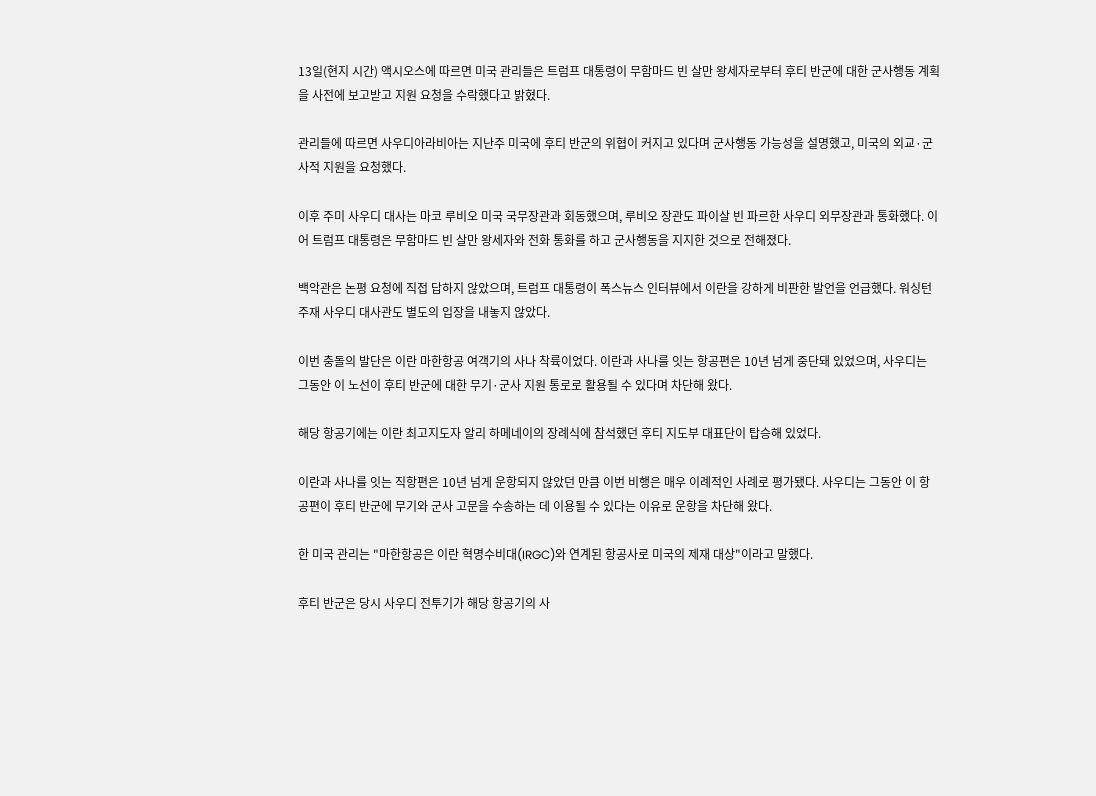13일(현지 시간) 액시오스에 따르면 미국 관리들은 트럼프 대통령이 무함마드 빈 살만 왕세자로부터 후티 반군에 대한 군사행동 계획을 사전에 보고받고 지원 요청을 수락했다고 밝혔다.

관리들에 따르면 사우디아라비아는 지난주 미국에 후티 반군의 위협이 커지고 있다며 군사행동 가능성을 설명했고, 미국의 외교·군사적 지원을 요청했다.

이후 주미 사우디 대사는 마코 루비오 미국 국무장관과 회동했으며, 루비오 장관도 파이살 빈 파르한 사우디 외무장관과 통화했다. 이어 트럼프 대통령은 무함마드 빈 살만 왕세자와 전화 통화를 하고 군사행동을 지지한 것으로 전해졌다.

백악관은 논평 요청에 직접 답하지 않았으며, 트럼프 대통령이 폭스뉴스 인터뷰에서 이란을 강하게 비판한 발언을 언급했다. 워싱턴 주재 사우디 대사관도 별도의 입장을 내놓지 않았다.

이번 충돌의 발단은 이란 마한항공 여객기의 사나 착륙이었다. 이란과 사나를 잇는 항공편은 10년 넘게 중단돼 있었으며, 사우디는 그동안 이 노선이 후티 반군에 대한 무기·군사 지원 통로로 활용될 수 있다며 차단해 왔다.

해당 항공기에는 이란 최고지도자 알리 하메네이의 장례식에 참석했던 후티 지도부 대표단이 탑승해 있었다.

이란과 사나를 잇는 직항편은 10년 넘게 운항되지 않았던 만큼 이번 비행은 매우 이례적인 사례로 평가됐다. 사우디는 그동안 이 항공편이 후티 반군에 무기와 군사 고문을 수송하는 데 이용될 수 있다는 이유로 운항을 차단해 왔다.

한 미국 관리는 "마한항공은 이란 혁명수비대(IRGC)와 연계된 항공사로 미국의 제재 대상"이라고 말했다.

후티 반군은 당시 사우디 전투기가 해당 항공기의 사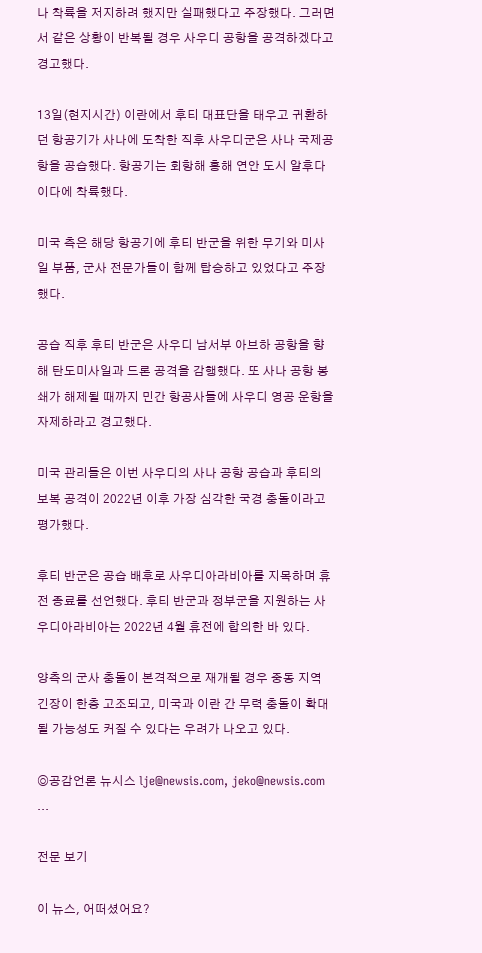나 착륙을 저지하려 했지만 실패했다고 주장했다. 그러면서 같은 상황이 반복될 경우 사우디 공항을 공격하겠다고 경고했다.

13일(현지시간) 이란에서 후티 대표단을 태우고 귀환하던 항공기가 사나에 도착한 직후 사우디군은 사나 국제공항을 공습했다. 항공기는 회항해 홍해 연안 도시 알후다이다에 착륙했다.

미국 측은 해당 항공기에 후티 반군을 위한 무기와 미사일 부품, 군사 전문가들이 함께 탑승하고 있었다고 주장했다.

공습 직후 후티 반군은 사우디 남서부 아브하 공항을 향해 탄도미사일과 드론 공격을 감행했다. 또 사나 공항 봉쇄가 해제될 때까지 민간 항공사들에 사우디 영공 운항을 자제하라고 경고했다.

미국 관리들은 이번 사우디의 사나 공항 공습과 후티의 보복 공격이 2022년 이후 가장 심각한 국경 충돌이라고 평가했다.

후티 반군은 공습 배후로 사우디아라비아를 지목하며 휴전 종료를 선언했다. 후티 반군과 정부군을 지원하는 사우디아라비아는 2022년 4월 휴전에 합의한 바 있다.

양측의 군사 충돌이 본격적으로 재개될 경우 중동 지역 긴장이 한층 고조되고, 미국과 이란 간 무력 충돌이 확대될 가능성도 커질 수 있다는 우려가 나오고 있다.

◎공감언론 뉴시스 lje@newsis.com, jeko@newsis.com ...

전문 보기

이 뉴스, 어떠셨어요?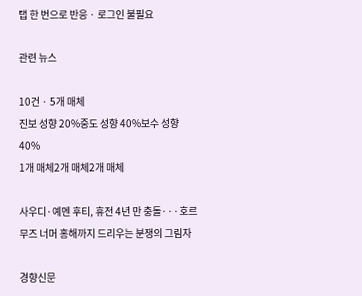탭 한 번으로 반응 · 로그인 불필요

관련 뉴스

10건 · 5개 매체
진보 성향 20%중도 성향 40%보수 성향 40%
1개 매체2개 매체2개 매체

사우디·예멘 후티, 휴전 4년 만 충돌···호르무즈 너머 홍해까지 드리우는 분쟁의 그림자

경향신문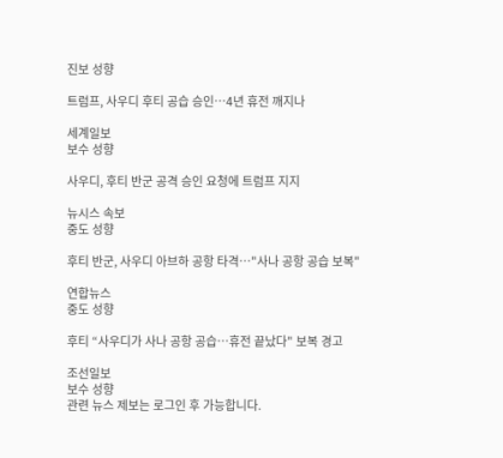진보 성향

트럼프, 사우디 후티 공습 승인…4년 휴전 깨지나

세계일보
보수 성향

사우디, 후티 반군 공격 승인 요청에 트럼프 지지

뉴시스 속보
중도 성향

후티 반군, 사우디 아브하 공항 타격…"사나 공항 공습 보복"

연합뉴스
중도 성향

후티 “사우디가 사나 공항 공습…휴전 끝났다" 보복 경고

조선일보
보수 성향
관련 뉴스 제보는 로그인 후 가능합니다.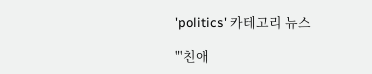'politics' 카테고리 뉴스

"'친애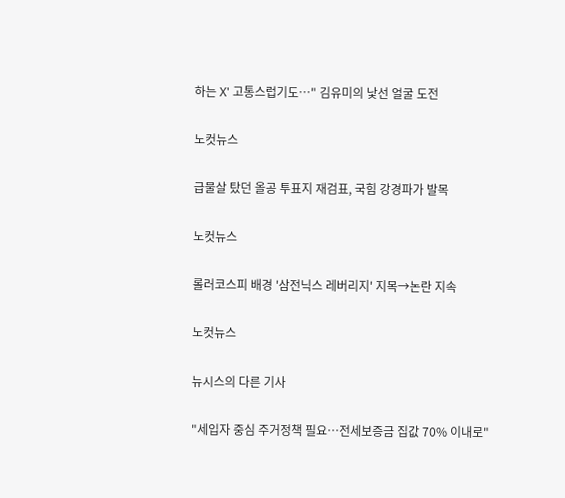하는 X' 고통스럽기도…" 김유미의 낯선 얼굴 도전

노컷뉴스

급물살 탔던 올공 투표지 재검표, 국힘 강경파가 발목

노컷뉴스

롤러코스피 배경 '삼전닉스 레버리지' 지목→논란 지속

노컷뉴스

뉴시스의 다른 기사

"세입자 중심 주거정책 필요…전세보증금 집값 70% 이내로"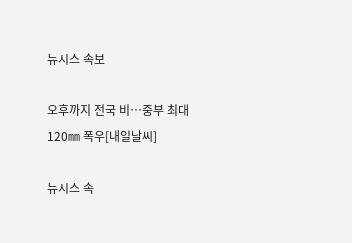뉴시스 속보

오후까지 전국 비…중부 최대 120㎜ 폭우[내일날씨]

뉴시스 속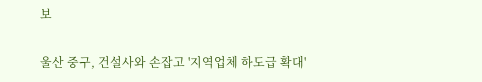보

울산 중구, 건설사와 손잡고 '지역업체 하도급 확대'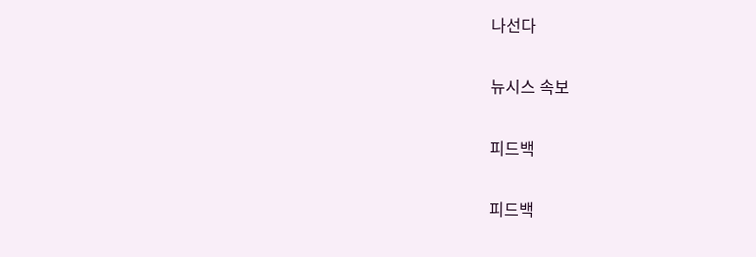나선다

뉴시스 속보

피드백

피드백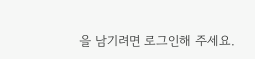을 남기려면 로그인해 주세요.